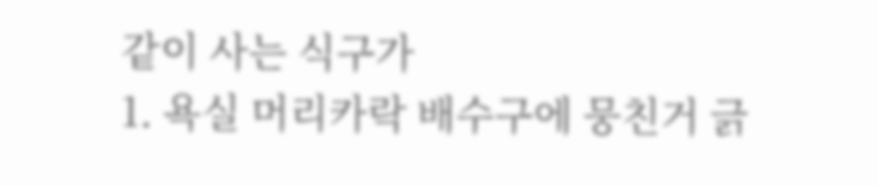같이 사는 식구가
1. 욕실 머리카락 배수구에 뭉친거 긁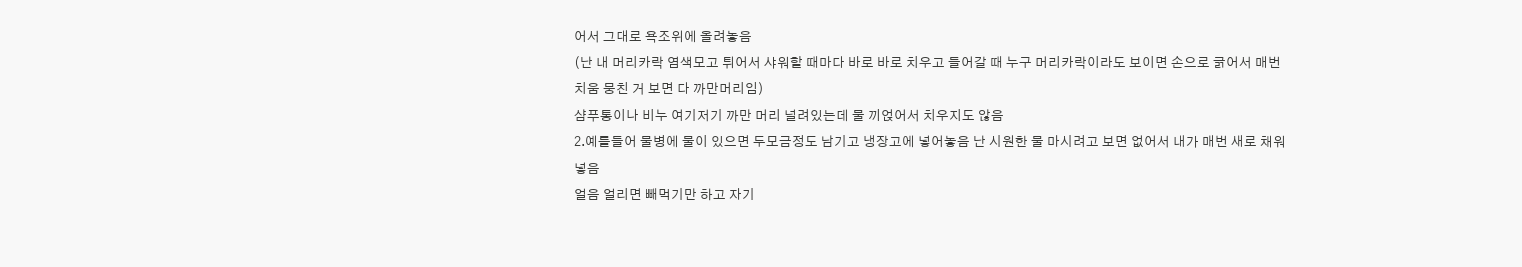어서 그대로 욕조위에 올려놓음
(난 내 머리카락 염색모고 튀어서 샤워할 때마다 바로 바로 치우고 들어갈 때 누구 머리카락이라도 보이면 손으로 긁어서 매번 치움 뭉친 거 보면 다 까만머리임)
샴푸통이나 비누 여기저기 까만 머리 널려있는데 물 끼얹어서 치우지도 않음
2.예를들어 물병에 물이 있으면 두모금정도 남기고 냉장고에 넣어놓음 난 시원한 물 마시려고 보면 없어서 내가 매번 새로 채워넣음
얼음 얼리면 빼먹기만 하고 자기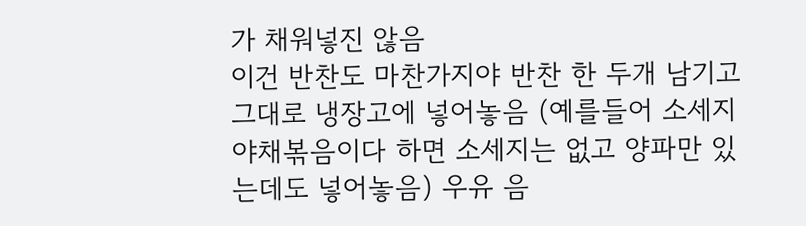가 채워넣진 않음
이건 반찬도 마찬가지야 반찬 한 두개 남기고 그대로 냉장고에 넣어놓음 (예를들어 소세지 야채볶음이다 하면 소세지는 없고 양파만 있는데도 넣어놓음) 우유 음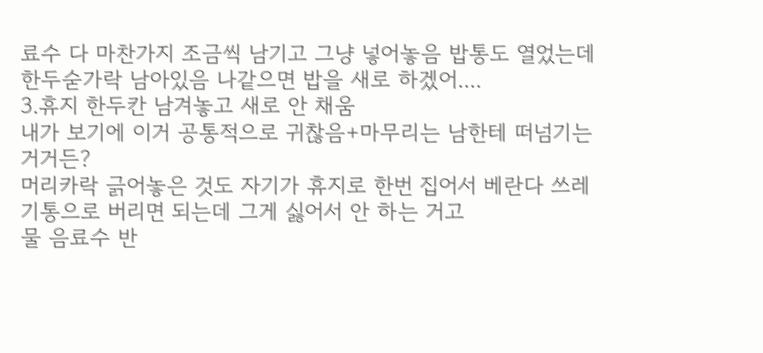료수 다 마찬가지 조금씩 남기고 그냥 넣어놓음 밥통도 열었는데 한두숟가락 남아있음 나같으면 밥을 새로 하겠어....
3.휴지 한두칸 남겨놓고 새로 안 채움
내가 보기에 이거 공통적으로 귀찮음+마무리는 남한테 떠넘기는 거거든?
머리카락 긁어놓은 것도 자기가 휴지로 한번 집어서 베란다 쓰레기통으로 버리면 되는데 그게 싫어서 안 하는 거고
물 음료수 반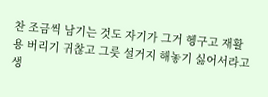찬 조금씩 남기는 것도 자기가 그거 헹구고 재활용 버리기 귀찮고 그릇 설거지 해놓기 싫어서라고 생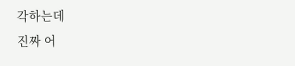각하는데
진짜 어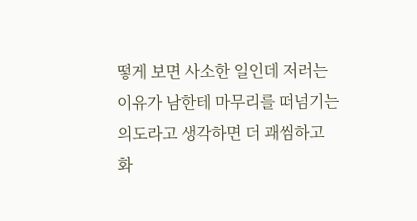떻게 보면 사소한 일인데 저러는 이유가 남한테 마무리를 떠넘기는 의도라고 생각하면 더 괘씸하고 화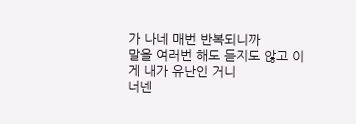가 나네 매번 반복되니까
말을 여러번 해도 듣지도 않고 이게 내가 유난인 거니
너넨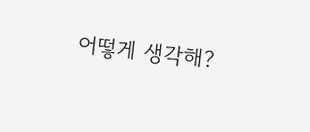어떻게 생각해?